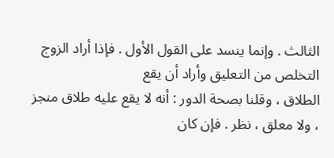الثالث . وإنما ينسد على القول الأول . فإذا أراد الزوج التخلص من التعليق وأراد أن يقع
الطلاق ، وقلنا بصحة الدور : أنه لا يقع عليه طلاق منجز ، ولا معلق ، نظر . فإن كان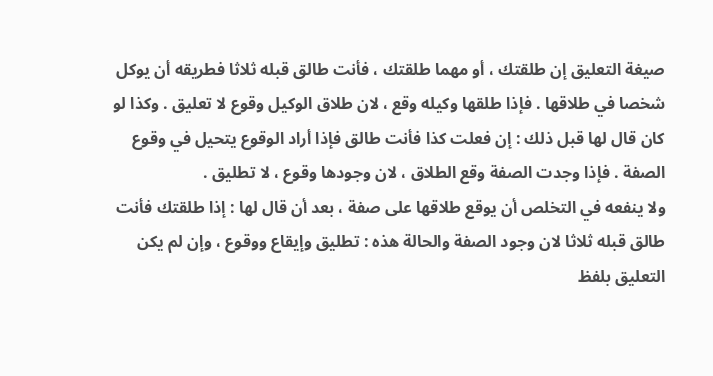صيغة التعليق إن طلقتك ، أو مهما طلقتك ، فأنت طالق قبله ثلاثا فطريقه أن يوكل
شخصا في طلاقها . فإذا طلقها وكيله وقع ، لان طلاق الوكيل وقوع لا تعليق . وكذا لو
كان قال لها قبل ذلك : إن فعلت كذا فأنت طالق فإذا أراد الوقوع يتحيل في وقوع
الصفة . فإذا وجدت الصفة وقع الطلاق ، لان وجودها وقوع ، لا تطليق .
ولا ينفعه في التخلص أن يوقع طلاقها على صفة ، بعد أن قال لها : إذا طلقتك فأنت
طالق قبله ثلاثا لان وجود الصفة والحالة هذه : تطليق وإيقاع ووقوع ، وإن لم يكن
التعليق بلفظ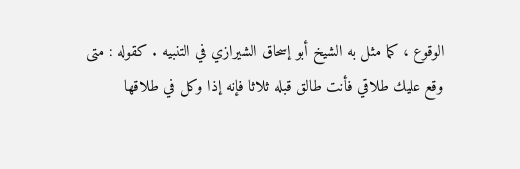الوقوع ، كما مثل به الشيخ أبو إسحاق الشيرازي في التنبيه . كقوله : متى
وقع عليك طلاقي فأنت طالق قبله ثلاثا فإنه إذا وكل في طلاقها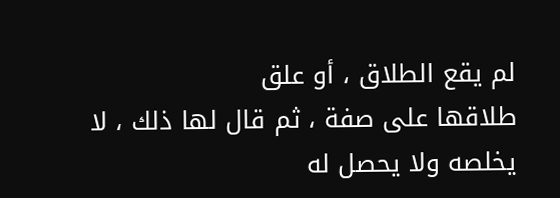لم يقع الطلاق ، أو علق
طلاقها على صفة ، ثم قال لها ذلك ، لا يخلصه ولا يحصل له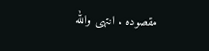مقصوده . انتهى والله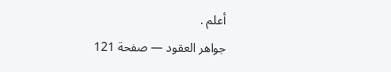أعلم .
جواهر العقود — صفحة 121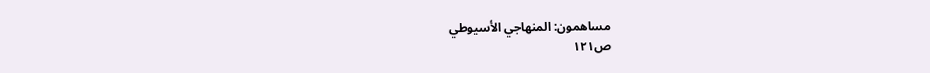مساهمون: المنهاجي الأسيوطي
ص١٢١